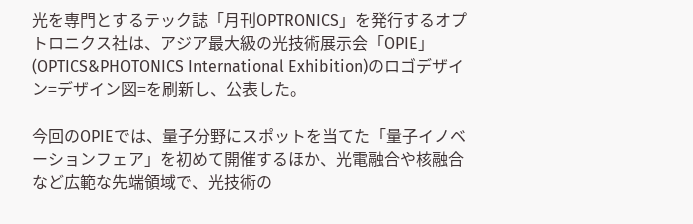光を専門とするテック誌「月刊OPTRONICS」を発行するオプトロニクス社は、アジア最大級の光技術展示会「OPIE」(OPTICS&PHOTONICS International Exhibition)のロゴデザイン=デザイン図=を刷新し、公表した。

今回のOPIEでは、量子分野にスポットを当てた「量子イノベーションフェア」を初めて開催するほか、光電融合や核融合など広範な先端領域で、光技術の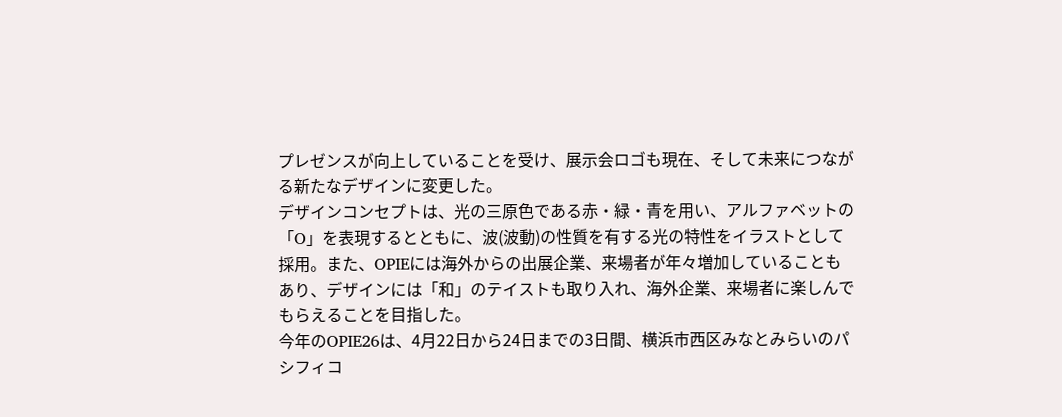プレゼンスが向上していることを受け、展示会ロゴも現在、そして未来につながる新たなデザインに変更した。
デザインコンセプトは、光の三原色である赤・緑・青を用い、アルファベットの「O」を表現するとともに、波(波動)の性質を有する光の特性をイラストとして採用。また、OPIEには海外からの出展企業、来場者が年々増加していることもあり、デザインには「和」のテイストも取り入れ、海外企業、来場者に楽しんでもらえることを目指した。
今年のOPIE26は、4月22日から24日までの3日間、横浜市西区みなとみらいのパシフィコ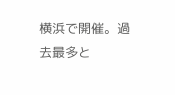横浜で開催。過去最多と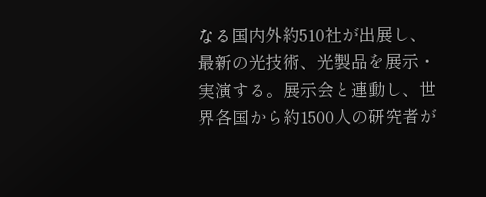なる国内外約510社が出展し、最新の光技術、光製品を展示・実演する。展示会と連動し、世界各国から約1500人の研究者が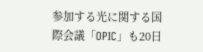参加する光に関する国際会議「OPIC」も20日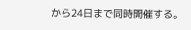から24日まで同時開催する。